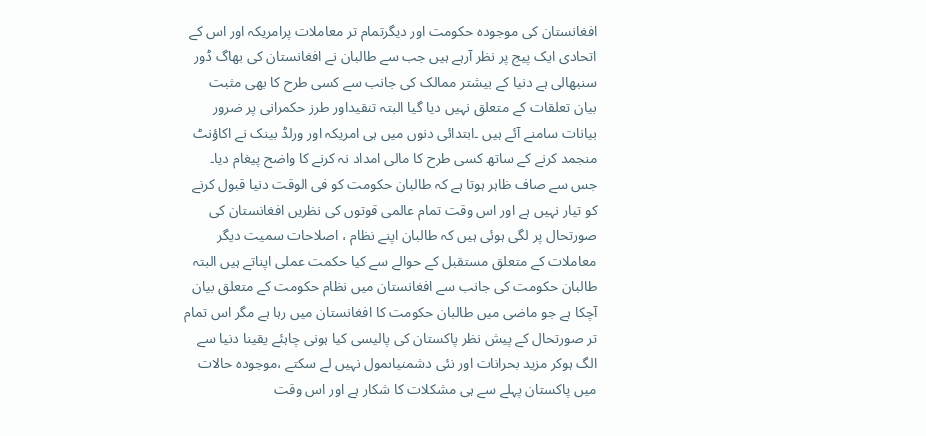افغانستان کی موجودہ حکومت اور دیگرتمام تر معاملات پرامریکہ اور اس کے اتحادی ایک پیج پر نظر آرہے ہیں جب سے طالبان نے افغانستان کی بھاگ ڈور سنبھالی ہے دنیا کے بیشتر ممالک کی جانب سے کسی طرح کا بھی مثبت بیان تعلقات کے متعلق نہیں دیا گیا البتہ تنقیداور طرز حکمرانی پر ضرور بیانات سامنے آئے ہیں ۔ابتدائی دنوں میں ہی امریکہ اور ورلڈ بینک نے اکاؤنٹ منجمد کرنے کے ساتھ کسی طرح کا مالی امداد نہ کرنے کا واضح پیغام دیا۔
جس سے صاف ظاہر ہوتا ہے کہ طالبان حکومت کو فی الوقت دنیا قبول کرنے کو تیار نہیں ہے اور اس وقت تمام عالمی قوتوں کی نظریں افغانستان کی صورتحال پر لگی ہوئی ہیں کہ طالبان اپنے نظام ، اصلاحات سمیت دیگر معاملات کے متعلق مستقبل کے حوالے سے کیا حکمت عملی اپناتے ہیں البتہ طالبان حکومت کی جانب سے افغانستان میں نظام حکومت کے متعلق بیان آچکا ہے جو ماضی میں طالبان حکومت کا افغانستان میں رہا ہے مگر اس تمام تر صورتحال کے پیش نظر پاکستان کی پالیسی کیا ہونی چاہئے یقینا دنیا سے الگ ہوکر مزید بحرانات اور نئی دشمنیاںمول نہیں لے سکتے ،موجودہ حالات میں پاکستان پہلے سے ہی مشکلات کا شکار ہے اور اس وقت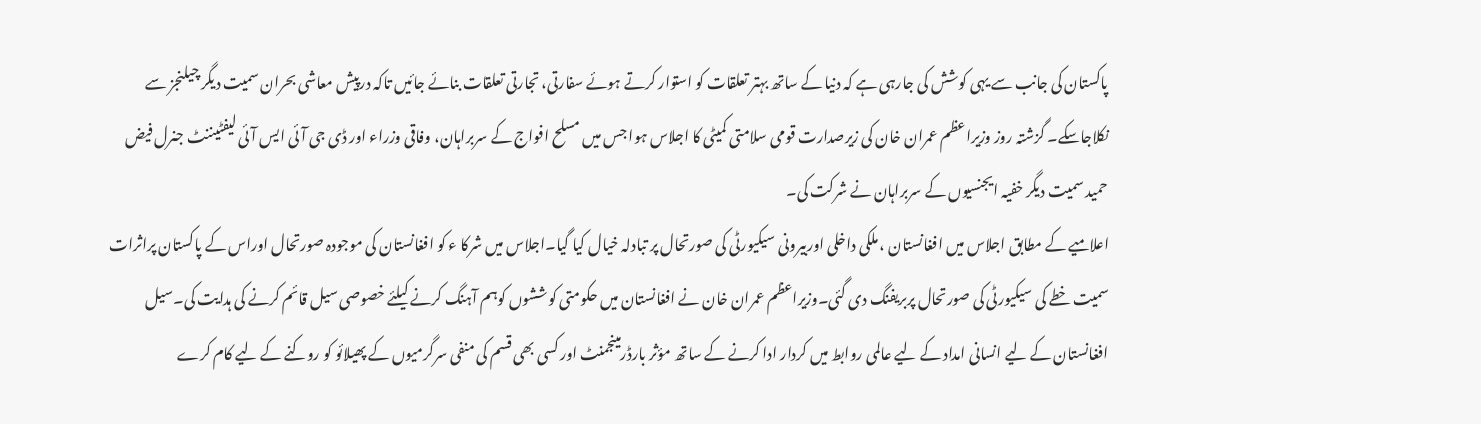پاکستان کی جانب سے یہی کوشش کی جارہی ہے کہ دنیا کے ساتھ بہتر تعلقات کو استوار کرتے ہوئے سفارتی، تجارتی تعلقات بنائے جائیں تاکہ درپیش معاشی بحران سمیت دیگر چیلنجز سے نکلاجاسکے۔ گزشتہ روز وزیراعظم عمران خان کی زیرصدارت قومی سلامتی کمیٹی کا اجلاس ہوا جس میں مسلح افواج کے سربراہان، وفاقی وزراء اور ڈی جی آئی ایس آئی لیفٹیننٹ جنرل فیض حمید سمیت دیگر خفیہ ایجنسیوں کے سربراہان نے شرکت کی۔
اعلامیے کے مطابق اجلاس میں افغانستان ، ملکی داخلی اوربیرونی سیکیورٹی کی صورتحال پر تبادلہ خیال کیا گیا۔اجلاس میں شرکا ء کو افغانستان کی موجودہ صورتحال اوراس کے پاکستان پراثرات سمیت خطے کی سیکیورٹی کی صورتحال پربریفنگ دی گئی۔وزیراعظم عمران خان نے افغانستان میں حکومتی کوششوں کوہم آہنگ کرنے کیلئے خصوصی سیل قائم کرنے کی ہدایت کی۔سیل افغانستان کے لیے انسانی امداد کے لیے عالمی روابط میں کردار ادا کرنے کے ساتھ مؤثر بارڈرمینجمنٹ اور کسی بھی قسم کی منفی سرگرمیوں کے پھیلائو کو روکنے کے لیے کام کرے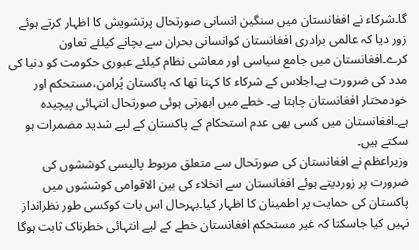گا۔شرکاء نے افغانستان میں سنگین انسانی صورتحال پرتشویش کا اظہار کرتے ہوئے زور دیا کہ عالمی برادری افغانستان کوانسانی بحران سے بچانے کیلئے تعاون کرے۔افغانستان میں جامع سیاسی اور معاشی نظام کیلئے عبوری حکومت کو دنیا کی مدد کی ضرورت ہے۔اجلاس کے شرکاء کا کہنا تھا کہ پاکستان پُرامن،مستحکم اور خودمختار افغانستان چاہتا ہے۔ خطے میں ابھرتی ہوئی صورتحال انتہائی پیچیدہ ہے۔افغانستان میں کسی بھی عدم استحکام کے پاکستان کے لیے شدید مضمرات ہو سکتے ہیں۔
وزیراعظم نے افغانستان کی صورتحال سے متعلق مربوط پالیسی کوششوں کی ضرورت پر زوردیتے ہوئے افغانستان سے انخلاء کی بین الاقوامی کوششوں میں پاکستان کی حمایت پر اطمینان کا اظہار کیا۔بہرحال اس بات کوکسی طور نظرانداز نہیں کیا جاسکتا کہ غیر مستحکم افغانستان خطے کے لیے انتہائی خطرناک ثابت ہوگا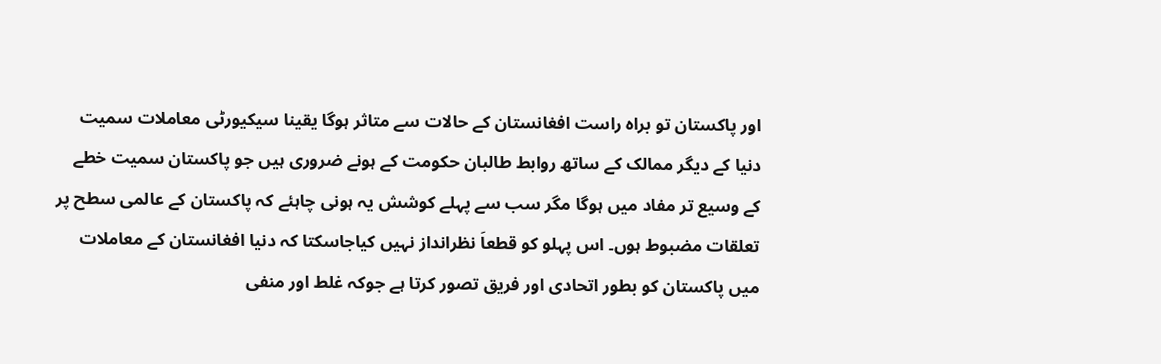اور پاکستان تو براہ راست افغانستان کے حالات سے متاثر ہوگا یقینا سیکیورٹی معاملات سمیت دنیا کے دیگر ممالک کے ساتھ روابط طالبان حکومت کے ہونے ضروری ہیں جو پاکستان سمیت خطے کے وسیع تر مفاد میں ہوگا مگر سب سے پہلے کوشش یہ ہونی چاہئے کہ پاکستان کے عالمی سطح پر تعلقات مضبوط ہوں۔ اس پہلو کو قطعاَ نظرانداز نہیں کیاجاسکتا کہ دنیا افغانستان کے معاملات میں پاکستان کو بطور اتحادی اور فریق تصور کرتا ہے جوکہ غلط اور منفی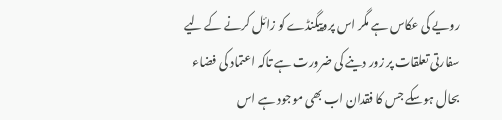رویے کی عکاس ہے مگر اس پروپیگنڈے کو زائل کرنے کے لیے سفارتی تعلقات پر زور دینے کی ضرورت ہے تاکہ اعتماد کی فضاء بحال ہوسکے جس کا فقدان اب بھی موجود ہے اس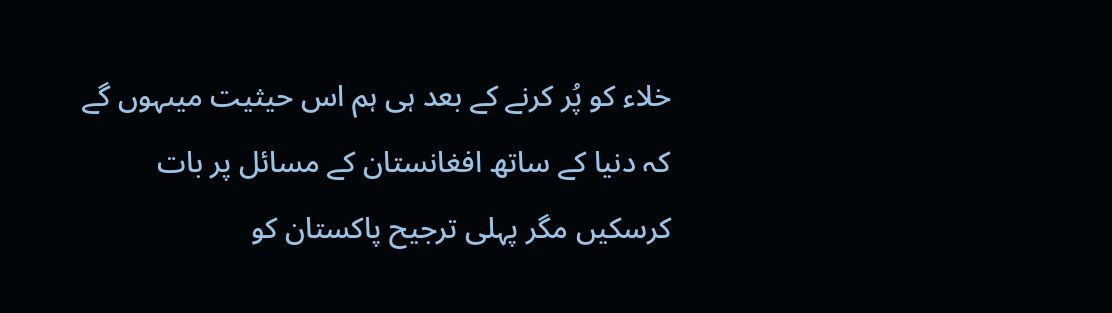خلاء کو پُر کرنے کے بعد ہی ہم اس حیثیت میںہوں گے کہ دنیا کے ساتھ افغانستان کے مسائل پر بات کرسکیں مگر پہلی ترجیح پاکستان کو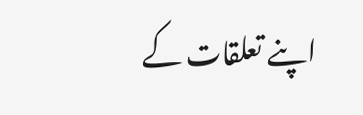اپنے تعلقات کے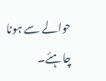حوالے سے ہونا چاہئے۔